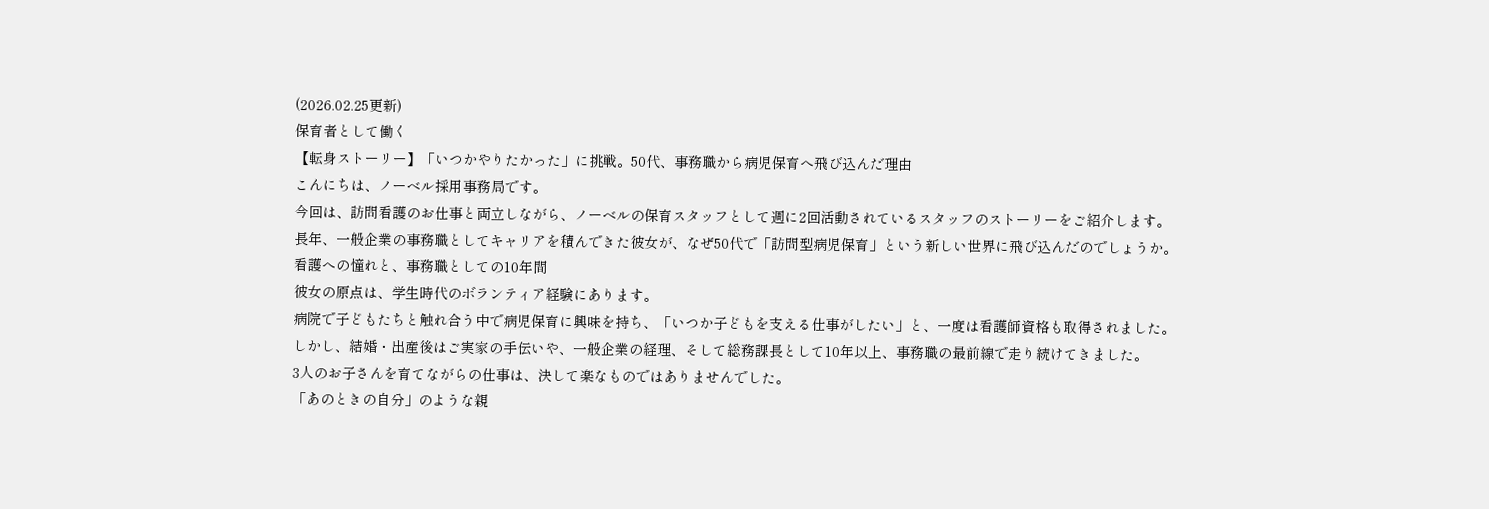(2026.02.25更新)
保育者として働く
【転身ストーリー】「いつかやりたかった」に挑戦。50代、事務職から病児保育へ飛び込んだ理由
こんにちは、ノーベル採用事務局です。
今回は、訪問看護のお仕事と両立しながら、ノーベルの保育スタッフとして週に2回活動されているスタッフのストーリーをご紹介します。
長年、一般企業の事務職としてキャリアを積んできた彼女が、なぜ50代で「訪問型病児保育」という新しい世界に飛び込んだのでしょうか。
看護への憧れと、事務職としての10年間
彼女の原点は、学生時代のボランティア経験にあります。
病院で子どもたちと触れ合う中で病児保育に興味を持ち、「いつか子どもを支える仕事がしたい」と、一度は看護師資格も取得されました。
しかし、結婚・出産後はご実家の手伝いや、一般企業の経理、そして総務課長として10年以上、事務職の最前線で走り続けてきました。
3人のお子さんを育てながらの仕事は、決して楽なものではありませんでした。
「あのときの自分」のような親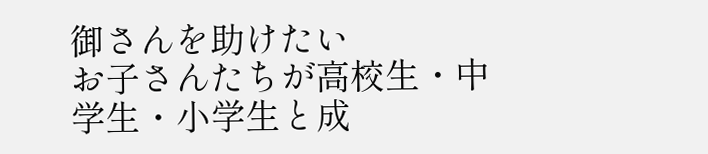御さんを助けたい
お子さんたちが高校生・中学生・小学生と成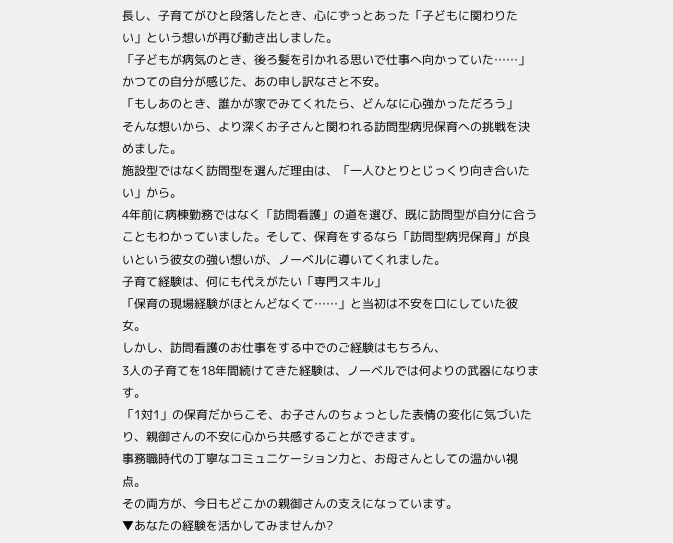長し、子育てがひと段落したとき、心にずっとあった「子どもに関わりたい」という想いが再び動き出しました。
「子どもが病気のとき、後ろ髪を引かれる思いで仕事へ向かっていた……」
かつての自分が感じた、あの申し訳なさと不安。
「もしあのとき、誰かが家でみてくれたら、どんなに心強かっただろう」
そんな想いから、より深くお子さんと関われる訪問型病児保育への挑戦を決めました。
施設型ではなく訪問型を選んだ理由は、「一人ひとりとじっくり向き合いたい」から。
4年前に病棟勤務ではなく「訪問看護」の道を選び、既に訪問型が自分に合うこともわかっていました。そして、保育をするなら「訪問型病児保育」が良いという彼女の強い想いが、ノーベルに導いてくれました。
子育て経験は、何にも代えがたい「専門スキル」
「保育の現場経験がほとんどなくて……」と当初は不安を口にしていた彼女。
しかし、訪問看護のお仕事をする中でのご経験はもちろん、
3人の子育てを18年間続けてきた経験は、ノーベルでは何よりの武器になります。
「1対1」の保育だからこそ、お子さんのちょっとした表情の変化に気づいたり、親御さんの不安に心から共感することができます。
事務職時代の丁寧なコミュニケーション力と、お母さんとしての温かい視点。
その両方が、今日もどこかの親御さんの支えになっています。
▼あなたの経験を活かしてみませんか?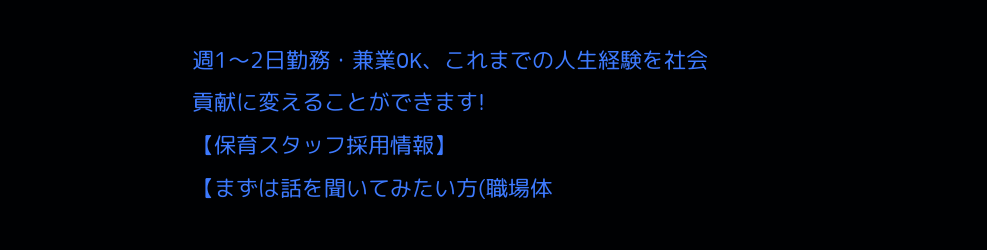週1〜2日勤務・兼業OK、これまでの人生経験を社会貢献に変えることができます!
【保育スタッフ採用情報】
【まずは話を聞いてみたい方(職場体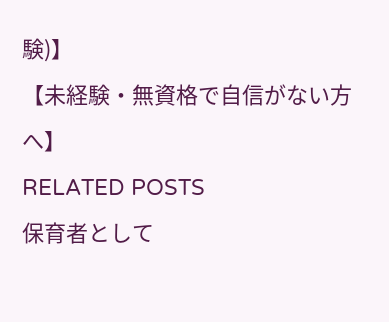験)】
【未経験・無資格で自信がない方へ】
RELATED POSTS
保育者として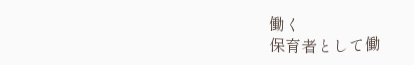働く
保育者として働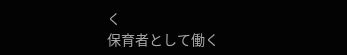く
保育者として働く